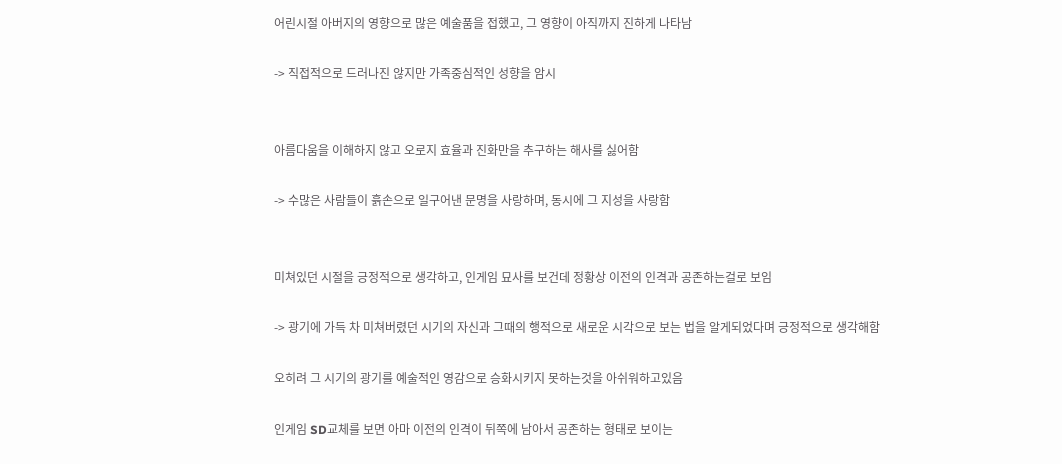어린시절 아버지의 영향으로 많은 예술품을 접했고, 그 영향이 아직까지 진하게 나타남

-> 직접적으로 드러나진 않지만 가족중심적인 성향을 암시


아름다움을 이해하지 않고 오로지 효율과 진화만을 추구하는 해사를 싫어함

-> 수많은 사람들이 흙손으로 일구어낸 문명을 사랑하며, 동시에 그 지성을 사랑함


미쳐있던 시절을 긍정적으로 생각하고, 인게임 묘사를 보건데 정황상 이전의 인격과 공존하는걸로 보임

-> 광기에 가득 차 미쳐버렸던 시기의 자신과 그때의 행적으로 새로운 시각으로 보는 법을 알게되었다며 긍정적으로 생각해함

오히려 그 시기의 광기를 예술적인 영감으로 승화시키지 못하는것을 아쉬워하고있음

인게임 SD교체를 보면 아마 이전의 인격이 뒤쪽에 남아서 공존하는 형태로 보이는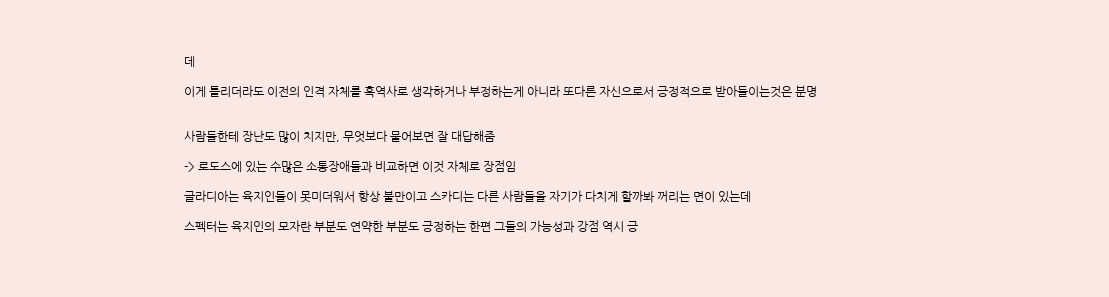데

이게 틀리더라도 이전의 인격 자체를 흑역사로 생각하거나 부정하는게 아니라 또다른 자신으로서 긍정적으로 받아들이는것은 분명


사람들한테 장난도 많이 치지만, 무엇보다 물어보면 잘 대답해줌

-> 로도스에 있는 수많은 소통장애들과 비교하면 이것 자체로 장점임

글라디아는 육지인들이 못미더워서 항상 불만이고 스카디는 다른 사람들을 자기가 다치게 할까봐 꺼리는 면이 있는데

스펙터는 육지인의 모자란 부분도 연약한 부분도 긍정하는 한편 그들의 가능성과 강점 역시 긍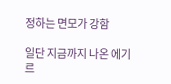정하는 면모가 강함

일단 지금까지 나온 에기르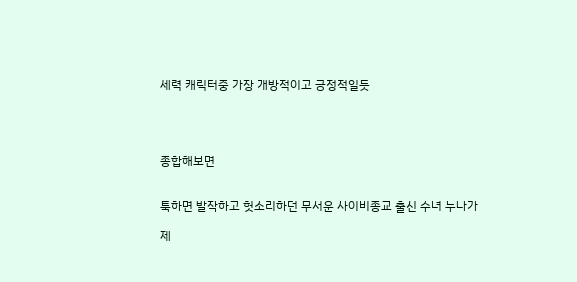세력 캐릭터중 가장 개방적이고 긍정적일듯




종합해보면


툭하면 발작하고 헛소리하던 무서운 사이비종교 출신 수녀 누나가

제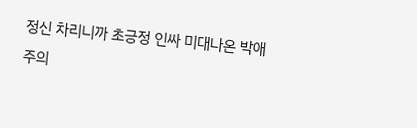정신 차리니까 초긍정 인싸 미대나온 박애주의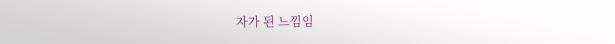자가 된 느낌임